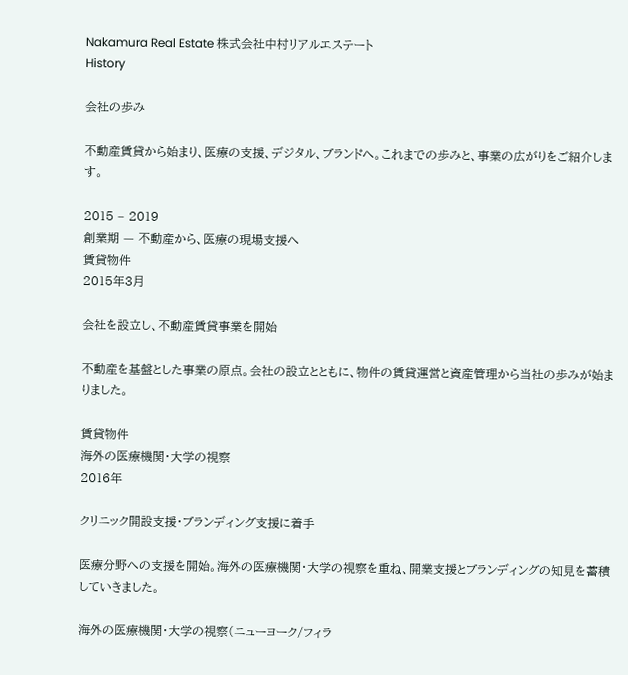Nakamura Real Estate 株式会社中村リアルエステート
History

会社の歩み

不動産賃貸から始まり、医療の支援、デジタル、ブランドへ。これまでの歩みと、事業の広がりをご紹介します。

2015 – 2019
創業期 — 不動産から、医療の現場支援へ
賃貸物件
2015年3月

会社を設立し、不動産賃貸事業を開始

不動産を基盤とした事業の原点。会社の設立とともに、物件の賃貸運営と資産管理から当社の歩みが始まりました。

賃貸物件
海外の医療機関・大学の視察
2016年

クリニック開設支援・ブランディング支援に着手

医療分野への支援を開始。海外の医療機関・大学の視察を重ね、開業支援とブランディングの知見を蓄積していきました。

海外の医療機関・大学の視察(ニューヨーク/フィラ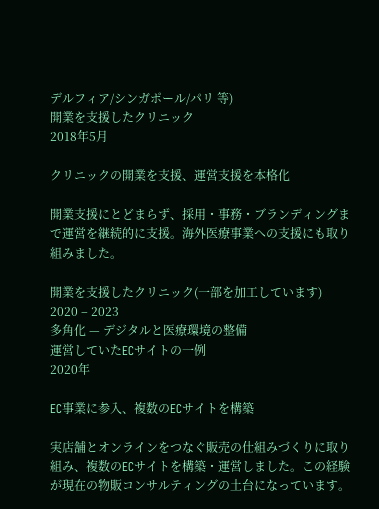デルフィア/シンガポール/パリ 等)
開業を支援したクリニック
2018年5月

クリニックの開業を支援、運営支援を本格化

開業支援にとどまらず、採用・事務・ブランディングまで運営を継続的に支援。海外医療事業への支援にも取り組みました。

開業を支援したクリニック(一部を加工しています)
2020 – 2023
多角化 — デジタルと医療環境の整備
運営していたECサイトの一例
2020年

EC事業に参入、複数のECサイトを構築

実店舗とオンラインをつなぐ販売の仕組みづくりに取り組み、複数のECサイトを構築・運営しました。この経験が現在の物販コンサルティングの土台になっています。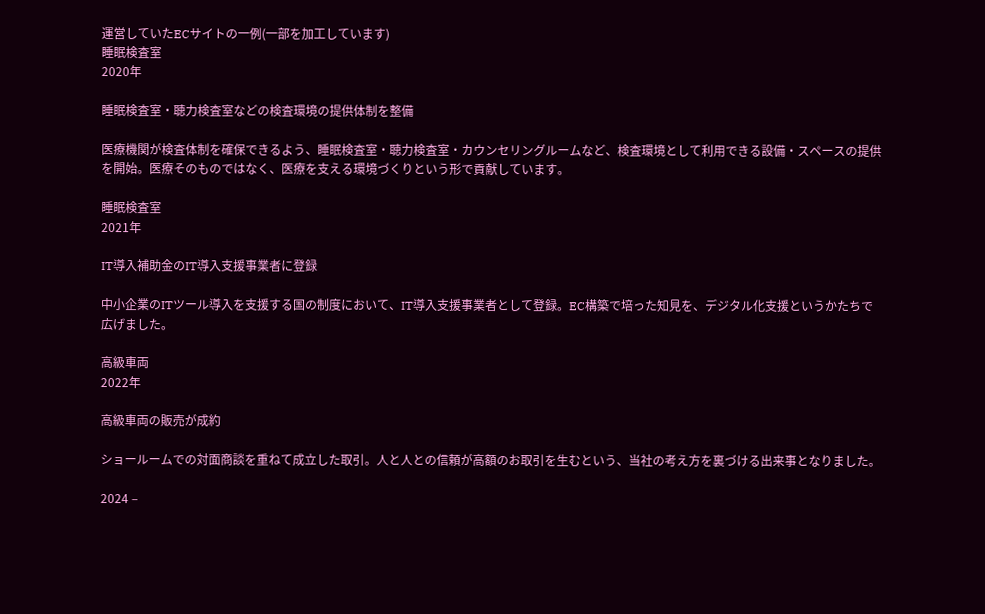運営していたECサイトの一例(一部を加工しています)
睡眠検査室
2020年

睡眠検査室・聴力検査室などの検査環境の提供体制を整備

医療機関が検査体制を確保できるよう、睡眠検査室・聴力検査室・カウンセリングルームなど、検査環境として利用できる設備・スペースの提供を開始。医療そのものではなく、医療を支える環境づくりという形で貢献しています。

睡眠検査室
2021年

IT導入補助金のIT導入支援事業者に登録

中小企業のITツール導入を支援する国の制度において、IT導入支援事業者として登録。EC構築で培った知見を、デジタル化支援というかたちで広げました。

高級車両
2022年

高級車両の販売が成約

ショールームでの対面商談を重ねて成立した取引。人と人との信頼が高額のお取引を生むという、当社の考え方を裏づける出来事となりました。

2024 –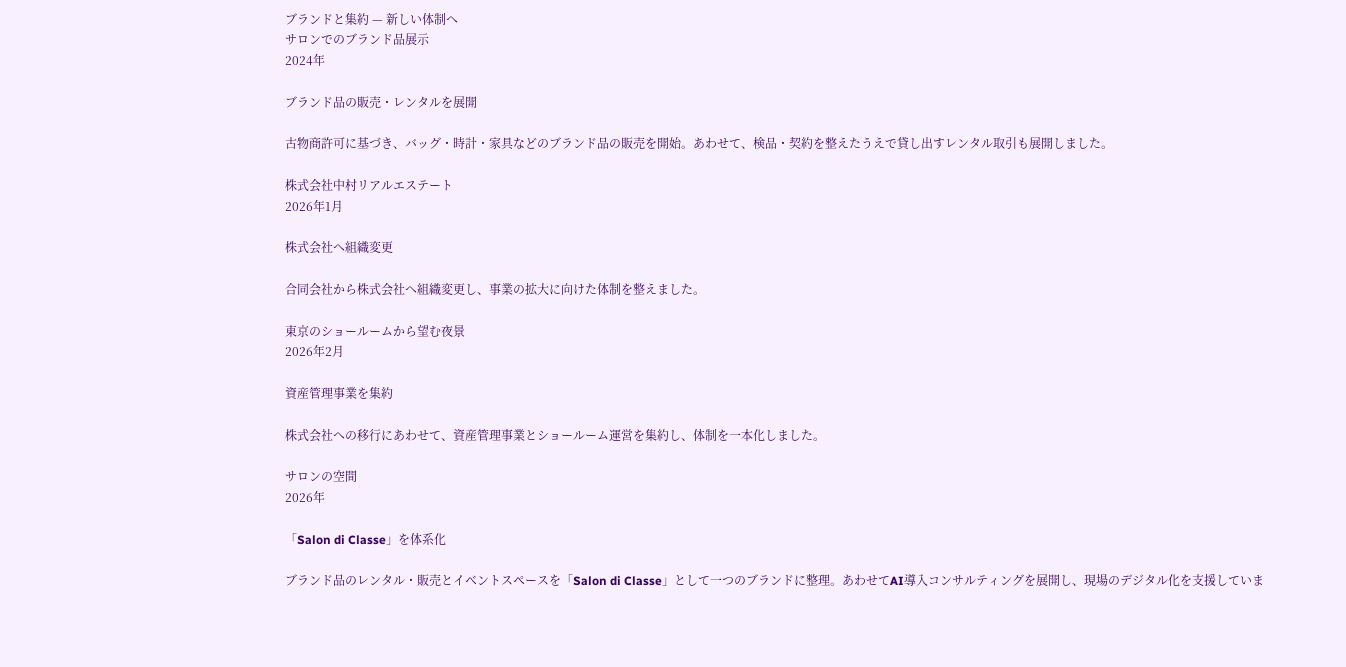ブランドと集約 — 新しい体制へ
サロンでのブランド品展示
2024年

ブランド品の販売・レンタルを展開

古物商許可に基づき、バッグ・時計・家具などのブランド品の販売を開始。あわせて、検品・契約を整えたうえで貸し出すレンタル取引も展開しました。

株式会社中村リアルエステート
2026年1月

株式会社へ組織変更

合同会社から株式会社へ組織変更し、事業の拡大に向けた体制を整えました。

東京のショールームから望む夜景
2026年2月

資産管理事業を集約

株式会社への移行にあわせて、資産管理事業とショールーム運営を集約し、体制を一本化しました。

サロンの空間
2026年

「Salon di Classe」を体系化

ブランド品のレンタル・販売とイベントスペースを「Salon di Classe」として一つのブランドに整理。あわせてAI導入コンサルティングを展開し、現場のデジタル化を支援していま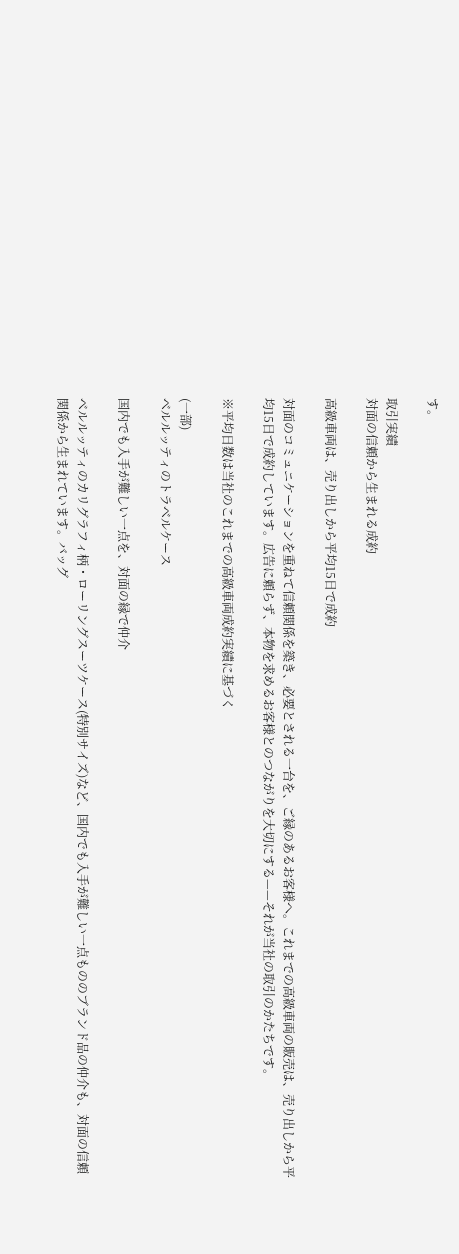す。

取引実績
対面の信頼から生まれる成約

高級車両は、売り出しから平均15日で成約

対面のコミュニケーションを重ねて信頼関係を築き、必要とされる一台を、ご縁のあるお客様へ。これまでの高級車両の販売は、売り出しから平均15日で成約しています。広告に頼らず、本物を求めるお客様とのつながりを大切にする——それが当社の取引のかたちです。

※平均日数は当社のこれまでの高級車両成約実績に基づく

(一部)
ベルルッティのトラベルケース

国内でも入手が難しい一点を、対面の縁で仲介

ベルルッティのカリグラフィ柄・ローリングスーツケース(特別サイズ)など、国内でも入手が難しい一点もののブランド品の仲介も、対面の信頼関係から生まれています。バッグ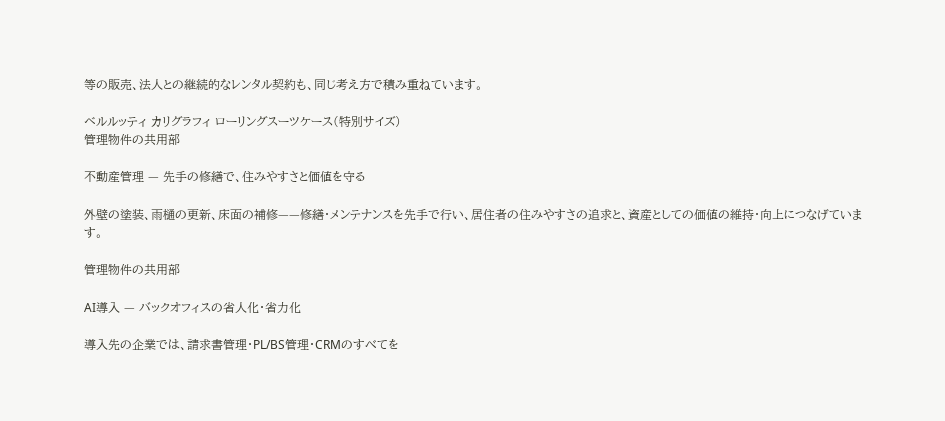等の販売、法人との継続的なレンタル契約も、同じ考え方で積み重ねています。

ベルルッティ カリグラフィ ローリングスーツケース(特別サイズ)
管理物件の共用部

不動産管理 — 先手の修繕で、住みやすさと価値を守る

外壁の塗装、雨樋の更新、床面の補修——修繕・メンテナンスを先手で行い、居住者の住みやすさの追求と、資産としての価値の維持・向上につなげています。

管理物件の共用部

AI導入 — バックオフィスの省人化・省力化

導入先の企業では、請求書管理・PL/BS管理・CRMのすべてを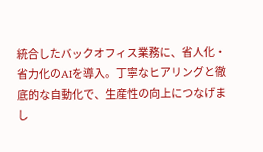統合したバックオフィス業務に、省人化・省力化のAIを導入。丁寧なヒアリングと徹底的な自動化で、生産性の向上につなげまし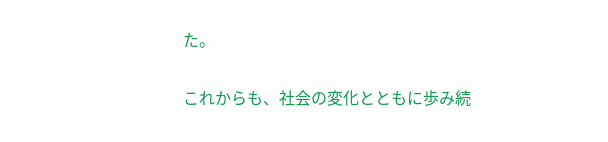た。

これからも、社会の変化とともに歩み続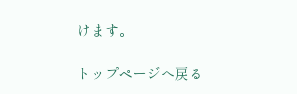けます。

トップページへ戻る